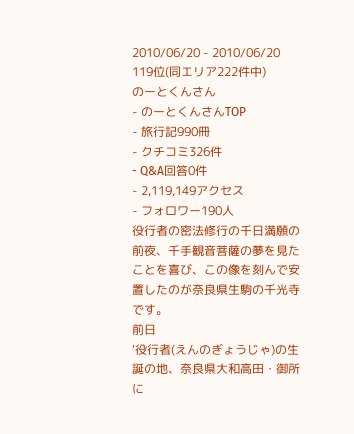2010/06/20 - 2010/06/20
119位(同エリア222件中)
のーとくんさん
- のーとくんさんTOP
- 旅行記990冊
- クチコミ326件
- Q&A回答0件
- 2,119,149アクセス
- フォロワー190人
役行者の密法修行の千日満願の前夜、千手観音菩薩の夢を見たことを喜び、この像を刻んで安置したのが奈良県生駒の千光寺です。
前日
‘役行者(えんのぎょうじゃ)の生誕の地、奈良県大和高田・御所に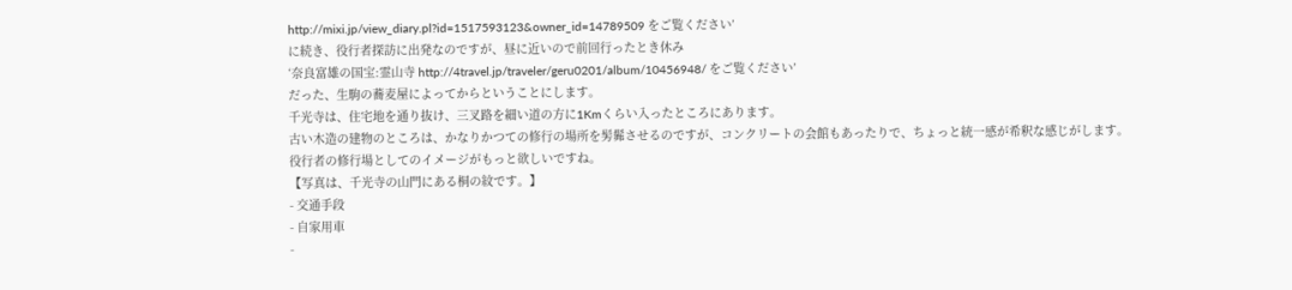http://mixi.jp/view_diary.pl?id=1517593123&owner_id=14789509 をご覧ください’
に続き、役行者探訪に出発なのですが、昼に近いので前回行ったとき休み
‘奈良富雄の国宝:霊山寺 http://4travel.jp/traveler/geru0201/album/10456948/ をご覧ください’
だった、生駒の蕎麦屋によってからということにします。
千光寺は、住宅地を通り抜け、三叉路を細い道の方に1Kmくらい入ったところにあります。
古い木造の建物のところは、かなりかつての修行の場所を髣髴させるのですが、コンクリートの会館もあったりで、ちょっと統一感が希釈な感じがします。
役行者の修行場としてのイメージがもっと欲しいですね。
【写真は、千光寺の山門にある桐の紋です。】
- 交通手段
- 自家用車
-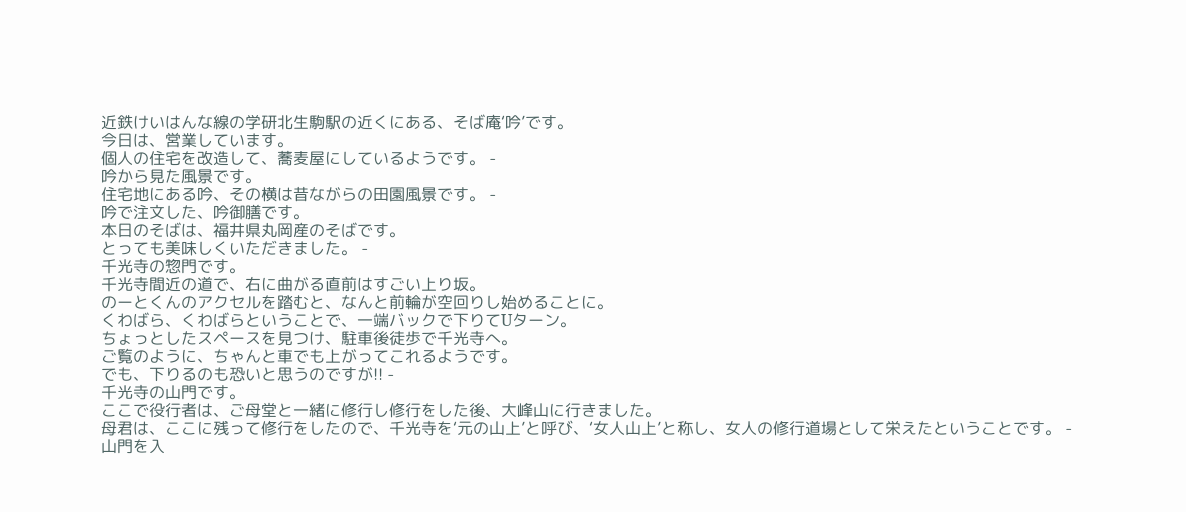近鉄けいはんな線の学研北生駒駅の近くにある、そば庵‘吟’です。
今日は、営業しています。
個人の住宅を改造して、蕎麦屋にしているようです。 -
吟から見た風景です。
住宅地にある吟、その横は昔ながらの田園風景です。 -
吟で注文した、吟御膳です。
本日のそばは、福井県丸岡産のそばです。
とっても美味しくいただきました。 -
千光寺の惣門です。
千光寺間近の道で、右に曲がる直前はすごい上り坂。
のーとくんのアクセルを踏むと、なんと前輪が空回りし始めることに。
くわばら、くわばらということで、一端バックで下りてUターン。
ちょっとしたスペースを見つけ、駐車後徒歩で千光寺へ。
ご覧のように、ちゃんと車でも上がってこれるようです。
でも、下りるのも恐いと思うのですが!! -
千光寺の山門です。
ここで役行者は、ご母堂と一緒に修行し修行をした後、大峰山に行きました。
母君は、ここに残って修行をしたので、千光寺を‘元の山上’と呼び、‘女人山上’と称し、女人の修行道場として栄えたということです。 -
山門を入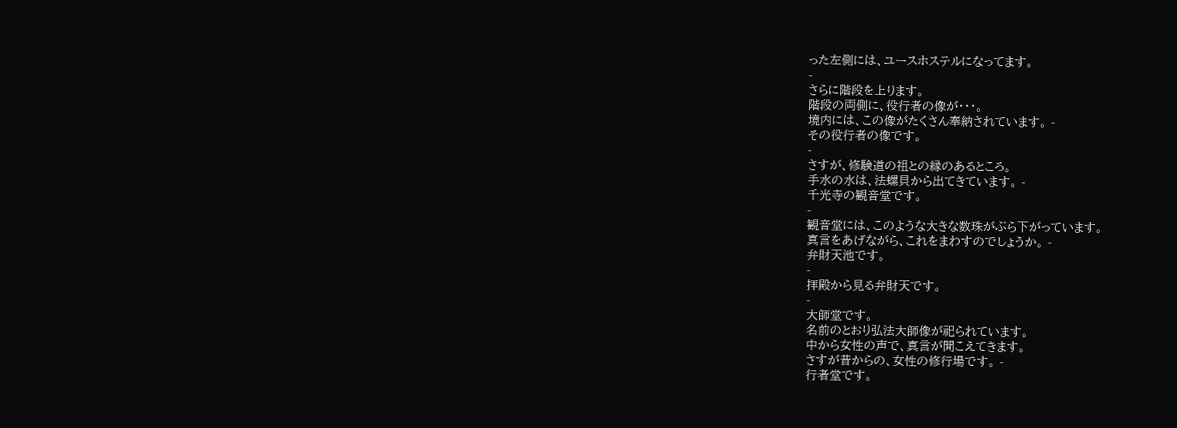った左側には、ユースホステルになってます。
-
さらに階段を上ります。
階段の両側に、役行者の像が・・・。
境内には、この像がたくさん奉納されています。 -
その役行者の像です。
-
さすが、修験道の祖との縁のあるところ。
手水の水は、法螺貝から出てきています。 -
千光寺の観音堂です。
-
観音堂には、このような大きな数珠がぶら下がっています。
真言をあげながら、これをまわすのでしょうか。 -
弁財天池です。
-
拝殿から見る弁財天です。
-
大師堂です。
名前のとおり弘法大師像が祀られています。
中から女性の声で、真言が聞こえてきます。
さすが昔からの、女性の修行場です。 -
行者堂です。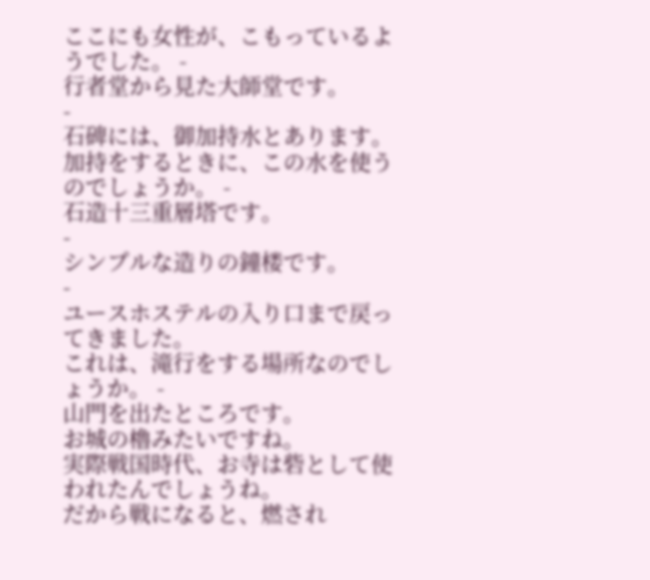ここにも女性が、こもっているようでした。 -
行者堂から見た大師堂です。
-
石碑には、御加持水とあります。
加持をするときに、この水を使うのでしょうか。 -
石造十三重層塔です。
-
シンプルな造りの鐘楼です。
-
ユースホステルの入り口まで戻ってきました。
これは、滝行をする場所なのでしょうか。 -
山門を出たところです。
お城の櫓みたいですね。
実際戦国時代、お寺は砦として使われたんでしょうね。
だから戦になると、燃され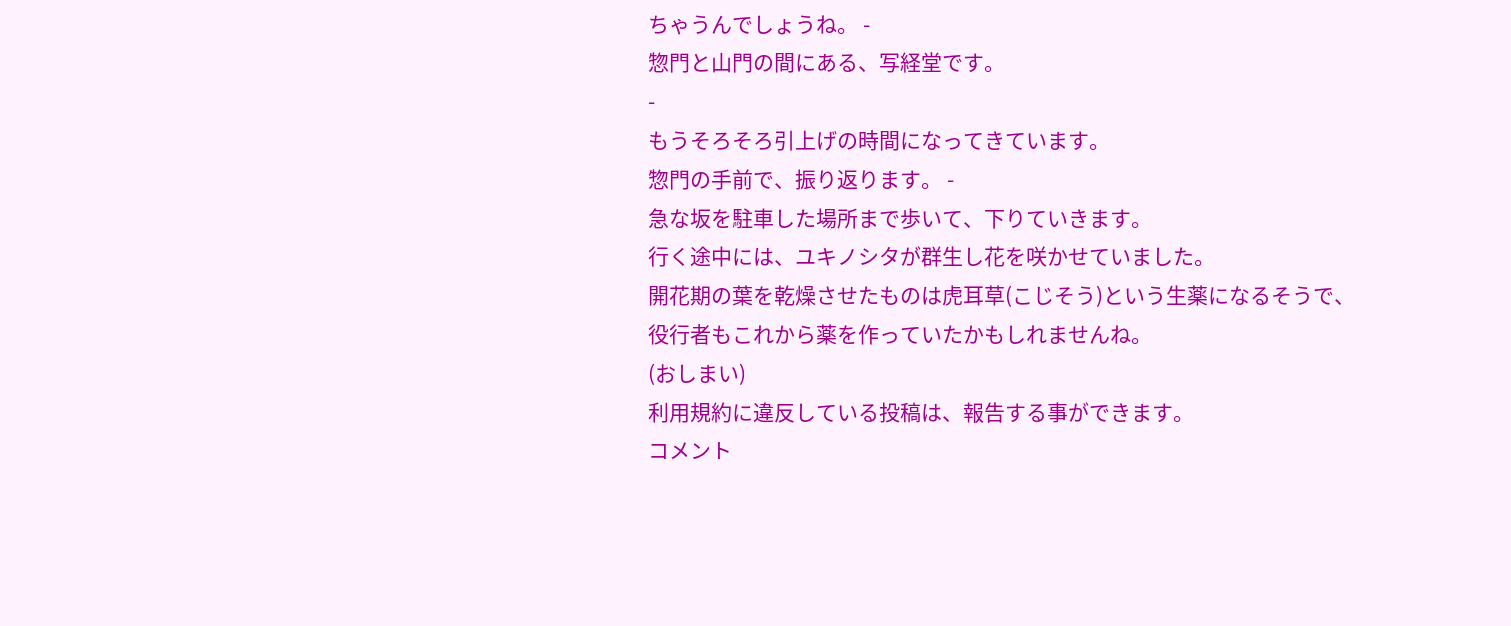ちゃうんでしょうね。 -
惣門と山門の間にある、写経堂です。
-
もうそろそろ引上げの時間になってきています。
惣門の手前で、振り返ります。 -
急な坂を駐車した場所まで歩いて、下りていきます。
行く途中には、ユキノシタが群生し花を咲かせていました。
開花期の葉を乾燥させたものは虎耳草(こじそう)という生薬になるそうで、役行者もこれから薬を作っていたかもしれませんね。
(おしまい)
利用規約に違反している投稿は、報告する事ができます。
コメント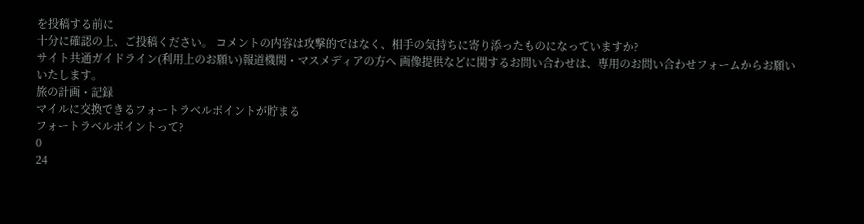を投稿する前に
十分に確認の上、ご投稿ください。 コメントの内容は攻撃的ではなく、相手の気持ちに寄り添ったものになっていますか?
サイト共通ガイドライン(利用上のお願い)報道機関・マスメディアの方へ 画像提供などに関するお問い合わせは、専用のお問い合わせフォームからお願いいたします。
旅の計画・記録
マイルに交換できるフォートラベルポイントが貯まる
フォートラベルポイントって?
0
24